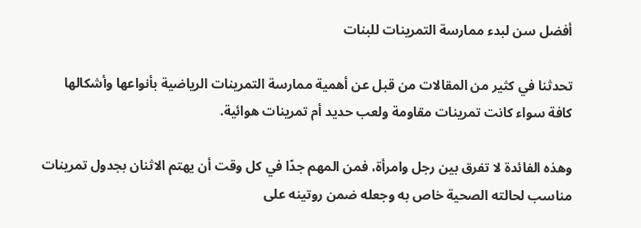أفضل سن لبدء ممارسة التمرينات للبنات

تحدثنا في كثير من المقالات من قبل عن أهمية ممارسة التمرينات الرياضية بأنواعها وأشكالها كافة سواء كانت تمرينات مقاومة ولعب حديد أم تمرينات هوائية.

وهذه الفائدة لا تفرق بين رجل وامرأة، فمن المهم جدًا في كل وقت أن يهتم الاثنان بجدول تمرينات مناسب لحالته الصحية خاص به وجعله ضمن روتينه على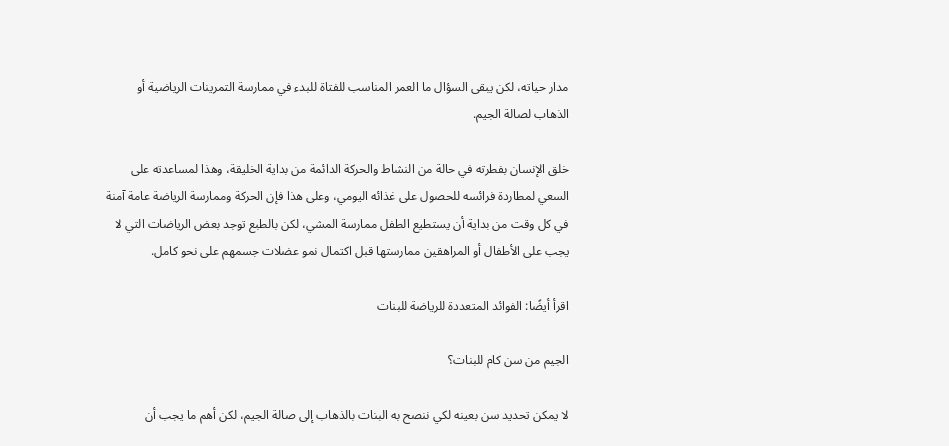مدار حياته، لكن يبقى السؤال ما العمر المناسب للفتاة للبدء في ممارسة التمرينات الرياضية أو الذهاب لصالة الجيم.

خلق الإنسان بفطرته في حالة من النشاط والحركة الدائمة من بداية الخليقة، وهذا لمساعدته على السعي لمطاردة فرائسه للحصول على غذائه اليومي، وعلى هذا فإن الحركة وممارسة الرياضة عامة آمنة في كل وقت من بداية أن يستطيع الطفل ممارسة المشي، لكن بالطبع توجد بعض الرياضات التي لا يجب على الأطفال أو المراهقين ممارستها قبل اكتمال نمو عضلات جسمهم على نحو كامل.

اقرأ أيضًا: الفوائد المتعددة للرياضة للبنات

الجيم من سن كام للبنات؟

لا يمكن تحديد سن بعينه لكي ننصح به البنات بالذهاب إلى صالة الجيم، لكن أهم ما يجب أن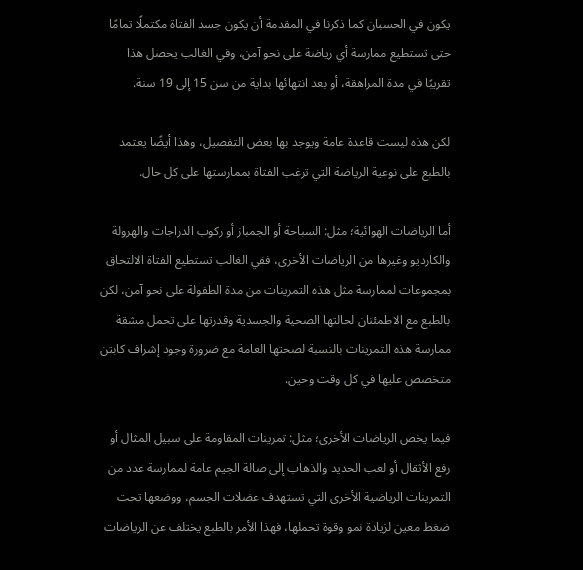يكون في الحسبان كما ذكرنا في المقدمة أن يكون جسد الفتاة مكتملًا تمامًا حتى تستطيع ممارسة أي رياضة على نحو آمن، وفي الغالب يحصل هذا تقريبًا في مدة المراهقة، أو بعد انتهائها بداية من سن 15 إلى 19 سنة.

لكن هذه ليست قاعدة عامة ويوجد بها بعض التفصيل، وهذا أيضًا يعتمد بالطبع على نوعية الرياضة التي ترغب الفتاة بممارستها على كل حال.

أما الرياضات الهوائية؛ مثل: السباحة أو الجمباز أو ركوب الدراجات والهرولة والكارديو وغيرها من الرياضات الأخرى، ففي الغالب تستطيع الفتاة الالتحاق بمجموعات لممارسة مثل هذه التمرينات من مدة الطفولة على نحو آمن، لكن بالطبع مع الاطمئنان لحالتها الصحية والجسدية وقدرتها على تحمل مشقة ممارسة هذه التمرينات بالنسبة لصحتها العامة مع ضرورة وجود إشراف كابتن متخصص عليها في كل وقت وحين.

فيما يخص الرياضات الأخرى؛ مثل: تمرينات المقاومة على سبيل المثال أو رفع الأثقال أو لعب الحديد والذهاب إلى صالة الجيم عامة لممارسة عدد من التمرينات الرياضية الأخرى التي تستهدف عضلات الجسم، ووضعها تحت ضغط معين لزيادة نمو وقوة تحملها، فهذا الأمر بالطبع يختلف عن الرياضات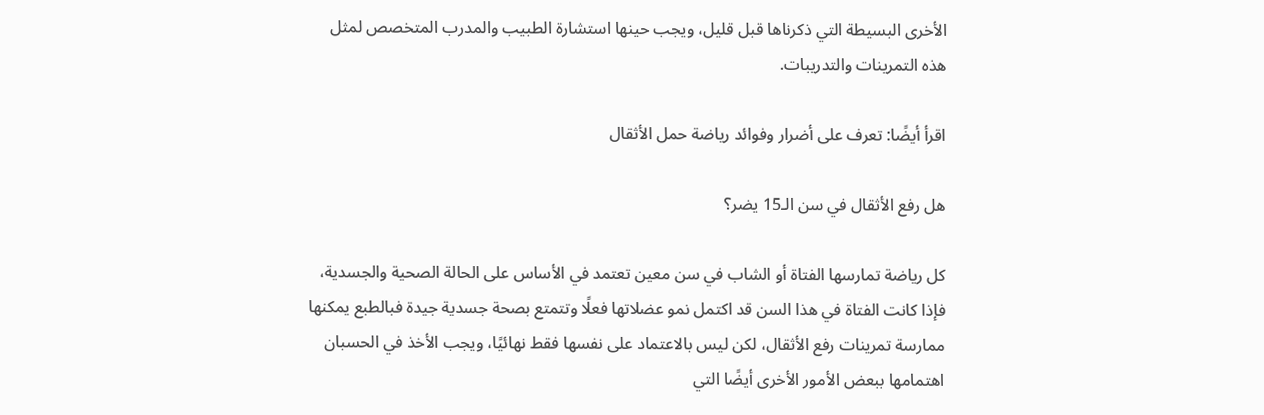الأخرى البسيطة التي ذكرناها قبل قليل، ويجب حينها استشارة الطبيب والمدرب المتخصص لمثل هذه التمرينات والتدريبات.

اقرأ أيضًا: تعرف على أضرار وفوائد رياضة حمل الأثقال

هل رفع الأثقال في سن الـ15 يضر؟

كل رياضة تمارسها الفتاة أو الشاب في سن معين تعتمد في الأساس على الحالة الصحية والجسدية، فإذا كانت الفتاة في هذا السن قد اكتمل نمو عضلاتها فعلًا وتتمتع بصحة جسدية جيدة فبالطبع يمكنها ممارسة تمرينات رفع الأثقال، لكن ليس بالاعتماد على نفسها فقط نهائيًا، ويجب الأخذ في الحسبان اهتمامها ببعض الأمور الأخرى أيضًا التي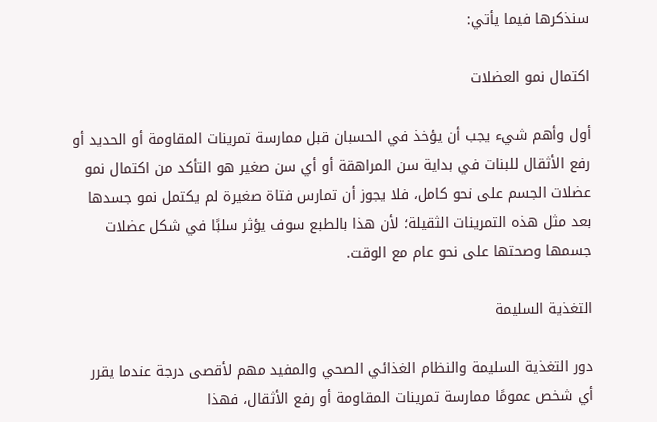سنذكرها فيما يأتي:

اكتمال نمو العضلات

أول وأهم شيء يجب أن يؤخذ في الحسبان قبل ممارسة تمرينات المقاومة أو الحديد أو رفع الأثقال للبنات في بداية سن المراهقة أو أي سن صغير هو التأكد من اكتمال نمو عضلات الجسم على نحو كامل، فلا يجوز أن تمارس فتاة صغيرة لم يكتمل نمو جسدها بعد مثل هذه التمرينات الثقيلة؛ لأن هذا بالطبع سوف يؤثر سلبًا في شكل عضلات جسمها وصحتها على نحو عام مع الوقت.

التغذية السليمة

دور التغذية السليمة والنظام الغذائي الصحي والمفيد مهم لأقصى درجة عندما يقرر أي شخص عمومًا ممارسة تمرينات المقاومة أو رفع الأثقال، فهذا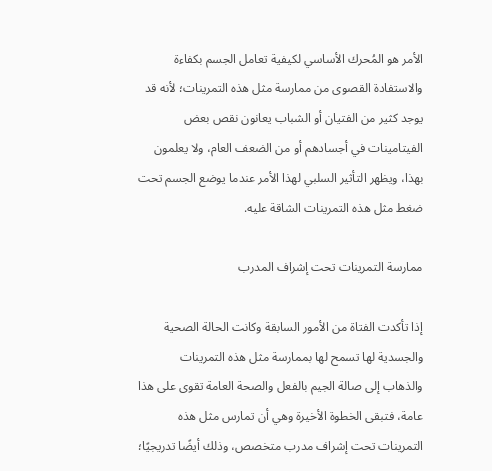الأمر هو المُحرك الأساسي لكيفية تعامل الجسم بكفاءة والاستفادة القصوى من ممارسة مثل هذه التمرينات؛ لأنه قد يوجد كثير من الفتيان أو الشباب يعانون نقص بعض الفيتامينات في أجسادهم أو من الضعف العام، ولا يعلمون بهذا، ويظهر التأثير السلبي لهذا الأمر عندما يوضع الجسم تحت ضغط مثل هذه التمرينات الشاقة عليه.

ممارسة التمرينات تحت إشراف المدرب

إذا تأكدت الفتاة من الأمور السابقة وكانت الحالة الصحية والجسدية لها تسمح لها بممارسة مثل هذه التمرينات والذهاب إلى صالة الجيم بالفعل والصحة العامة تقوى على هذا عامة، فتبقى الخطوة الأخيرة وهي أن تمارس مثل هذه التمرينات تحت إشراف مدرب متخصص، وذلك أيضًا تدريجيًا؛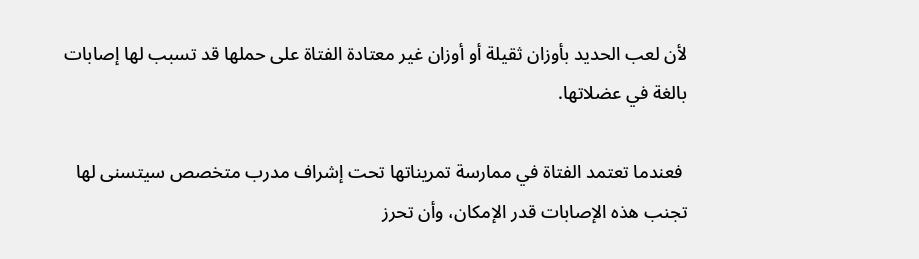لأن لعب الحديد بأوزان ثقيلة أو أوزان غير معتادة الفتاة على حملها قد تسبب لها إصابات بالغة في عضلاتها.

 فعندما تعتمد الفتاة في ممارسة تمريناتها تحت إشراف مدرب متخصص سيتسنى لها تجنب هذه الإصابات قدر الإمكان، وأن تحرز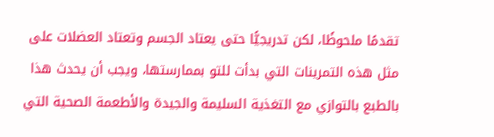تقدمًا ملحوظًا، لكن تدريجيًّا حتى يعتاد الجسم وتعتاد العضلات على مثل هذه التمرينات التي بدأت للتو بممارستها، ويجب أن يحدث هذا بالطبع بالتوازي مع التغذية السليمة والجيدة والأطعمة الصحية التي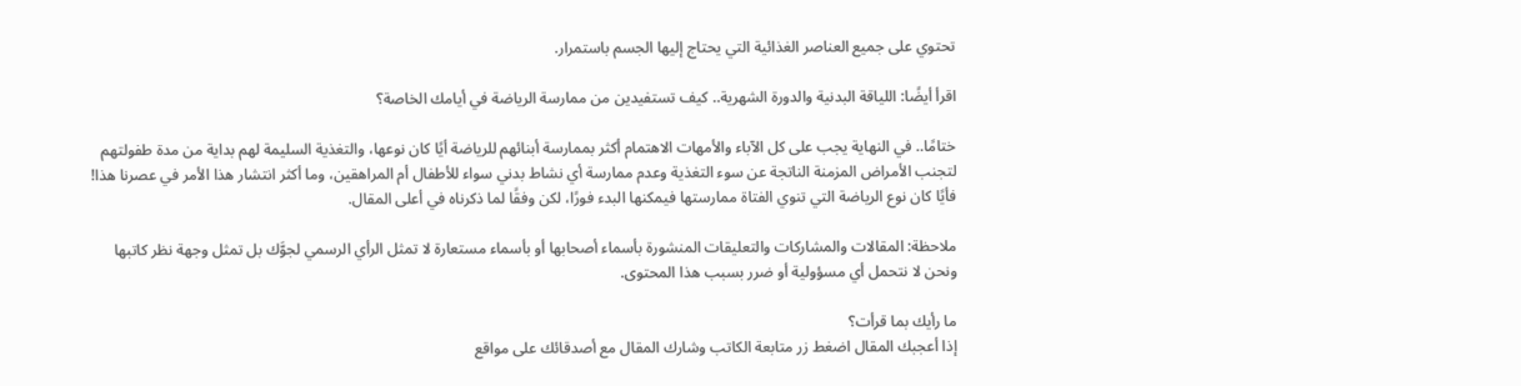تحتوي على جميع العناصر الغذائية التي يحتاج إليها الجسم باستمرار.

اقرأ أيضًا: اللياقة البدنية والدورة الشهرية.. كيف تستفيدين من ممارسة الرياضة في أيامك الخاصة؟

ختامًا.. في النهاية يجب على كل الآباء والأمهات الاهتمام أكثر بممارسة أبنائهم للرياضة أيًا كان نوعها، والتغذية السليمة لهم بداية من مدة طفولتهم لتجنب الأمراض المزمنة الناتجة عن سوء التغذية وعدم ممارسة أي نشاط بدني سواء للأطفال أم المراهقين، وما أكثر انتشار هذا الأمر في عصرنا هذا! فأيًا كان نوع الرياضة التي تنوي الفتاة ممارستها فيمكنها البدء فورًا، لكن وفقًا لما ذكرناه في أعلى المقال.

ملاحظة: المقالات والمشاركات والتعليقات المنشورة بأسماء أصحابها أو بأسماء مستعارة لا تمثل الرأي الرسمي لجوَّك بل تمثل وجهة نظر كاتبها ونحن لا نتحمل أي مسؤولية أو ضرر بسبب هذا المحتوى.

ما رأيك بما قرأت؟
إذا أعجبك المقال اضغط زر متابعة الكاتب وشارك المقال مع أصدقائك على مواقع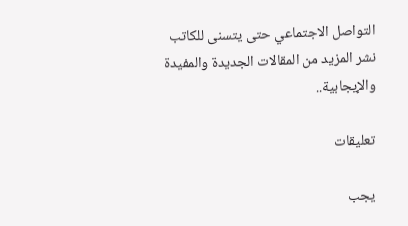التواصل الاجتماعي حتى يتسنى للكاتب نشر المزيد من المقالات الجديدة والمفيدة والإيجابية..

تعليقات

يجب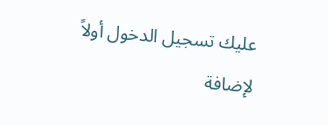عليك تسجيل الدخول أولاً لإضافة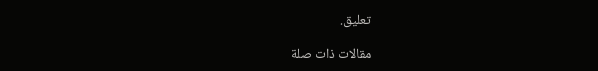تعليق.

مقالات ذات صلة